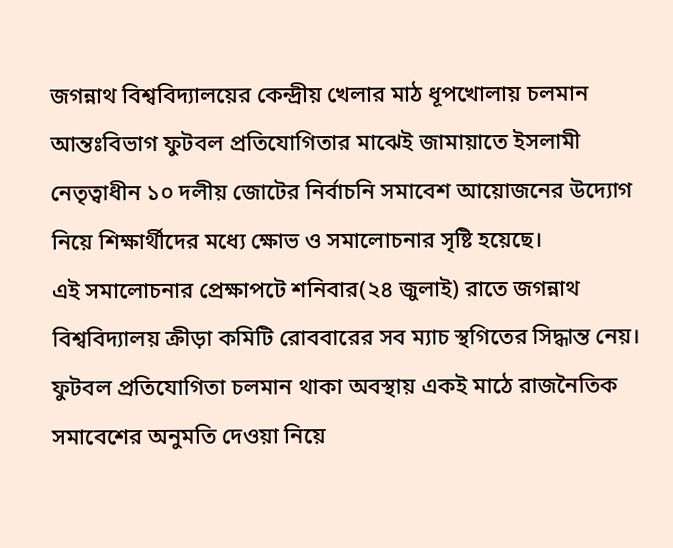জগন্নাথ বিশ্ববিদ্যালয়ের কেন্দ্রীয় খেলার মাঠ ধূপখোলায় চলমান আন্তঃবিভাগ ফুটবল প্রতিযোগিতার মাঝেই জামায়াতে ইসলামী নেতৃত্বাধীন ১০ দলীয় জোটের নির্বাচনি সমাবেশ আয়োজনের উদ্যোগ নিয়ে শিক্ষার্থীদের মধ্যে ক্ষোভ ও সমালোচনার সৃষ্টি হয়েছে।
এই সমালোচনার প্রেক্ষাপটে শনিবার(২৪ জুলাই) রাতে জগন্নাথ বিশ্ববিদ্যালয় ক্রীড়া কমিটি রোববারের সব ম্যাচ স্থগিতের সিদ্ধান্ত নেয়।
ফুটবল প্রতিযোগিতা চলমান থাকা অবস্থায় একই মাঠে রাজনৈতিক সমাবেশের অনুমতি দেওয়া নিয়ে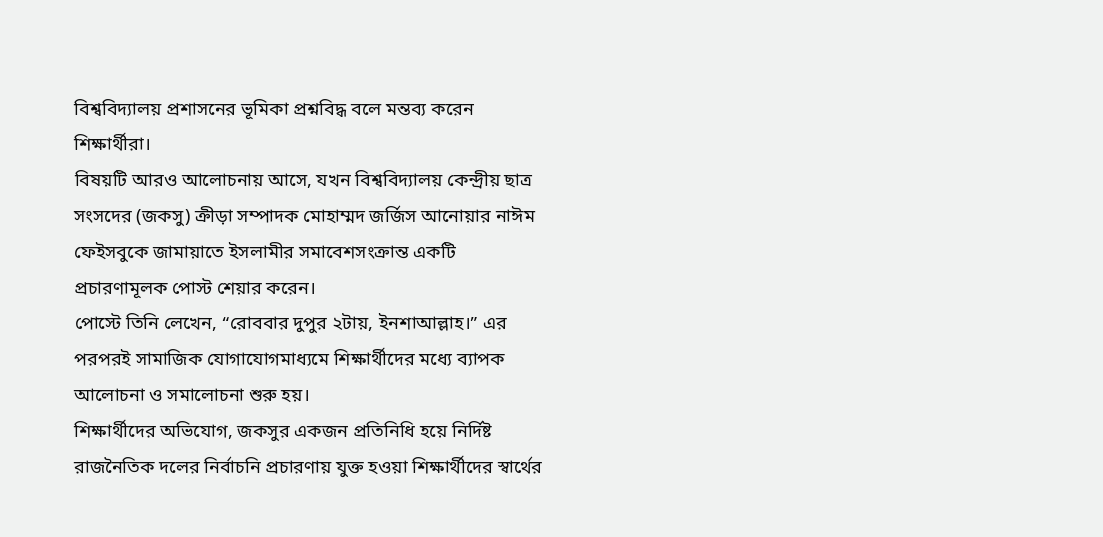বিশ্ববিদ্যালয় প্রশাসনের ভূমিকা প্রশ্নবিদ্ধ বলে মন্তব্য করেন শিক্ষার্থীরা।
বিষয়টি আরও আলোচনায় আসে, যখন বিশ্ববিদ্যালয় কেন্দ্রীয় ছাত্র সংসদের (জকসু) ক্রীড়া সম্পাদক মোহাম্মদ জর্জিস আনোয়ার নাঈম ফেইসবুকে জামায়াতে ইসলামীর সমাবেশসংক্রান্ত একটি প্রচারণামূলক পোস্ট শেয়ার করেন।
পোস্টে তিনি লেখেন, “রোববার দুপুর ২টায়, ইনশাআল্লাহ।” এর পরপরই সামাজিক যোগাযোগমাধ্যমে শিক্ষার্থীদের মধ্যে ব্যাপক আলোচনা ও সমালোচনা শুরু হয়।
শিক্ষার্থীদের অভিযোগ, জকসুর একজন প্রতিনিধি হয়ে নির্দিষ্ট রাজনৈতিক দলের নির্বাচনি প্রচারণায় যুক্ত হওয়া শিক্ষার্থীদের স্বার্থের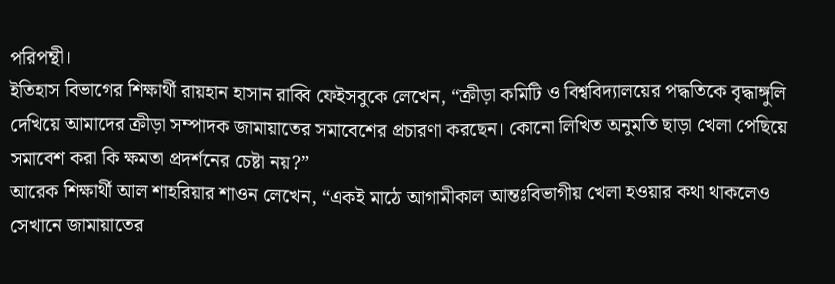পরিপন্থী।
ইতিহাস বিভাগের শিক্ষার্থী রায়হান হাসান রাব্বি ফেইসবুকে লেখেন, “ক্রীড়া কমিটি ও বিশ্ববিদ্যালয়ের পদ্ধতিকে বৃদ্ধাঙ্গুলি দেখিয়ে আমাদের ক্রীড়া সম্পাদক জামায়াতের সমাবেশের প্রচারণা করছেন। কোনো লিখিত অনুমতি ছাড়া খেলা পেছিয়ে সমাবেশ করা কি ক্ষমতা প্রদর্শনের চেষ্টা নয়?”
আরেক শিক্ষার্থী আল শাহরিয়ার শাওন লেখেন, “একই মাঠে আগামীকাল আন্তঃবিভাগীয় খেলা হওয়ার কথা থাকলেও সেখানে জামায়াতের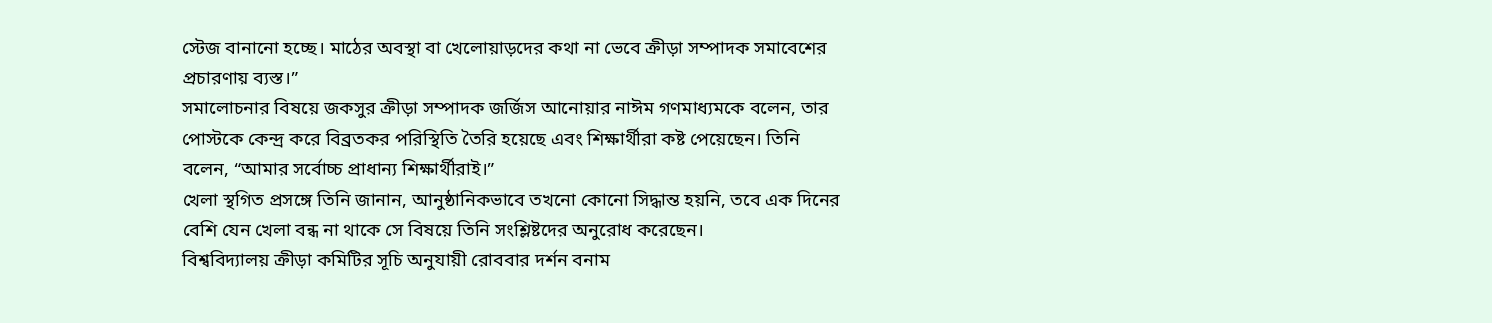স্টেজ বানানো হচ্ছে। মাঠের অবস্থা বা খেলোয়াড়দের কথা না ভেবে ক্রীড়া সম্পাদক সমাবেশের প্রচারণায় ব্যস্ত।”
সমালোচনার বিষয়ে জকসুর ক্রীড়া সম্পাদক জর্জিস আনোয়ার নাঈম গণমাধ্যমকে বলেন, তার পোস্টকে কেন্দ্র করে বিব্রতকর পরিস্থিতি তৈরি হয়েছে এবং শিক্ষার্থীরা কষ্ট পেয়েছেন। তিনি বলেন, “আমার সর্বোচ্চ প্রাধান্য শিক্ষার্থীরাই।”
খেলা স্থগিত প্রসঙ্গে তিনি জানান, আনুষ্ঠানিকভাবে তখনো কোনো সিদ্ধান্ত হয়নি, তবে এক দিনের বেশি যেন খেলা বন্ধ না থাকে সে বিষয়ে তিনি সংশ্লিষ্টদের অনুরোধ করেছেন।
বিশ্ববিদ্যালয় ক্রীড়া কমিটির সূচি অনুযায়ী রোববার দর্শন বনাম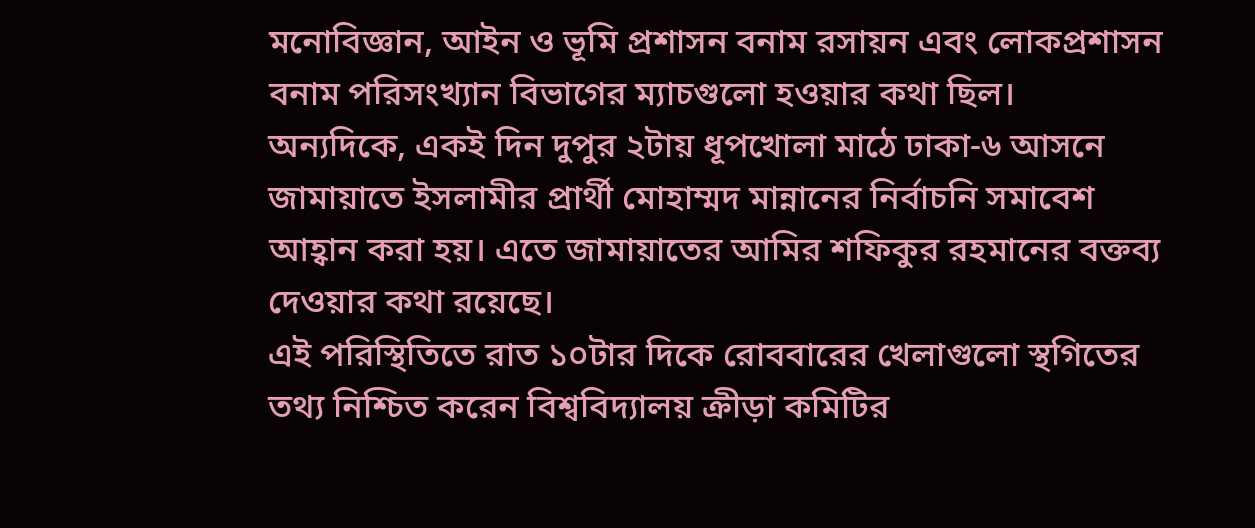মনোবিজ্ঞান, আইন ও ভূমি প্রশাসন বনাম রসায়ন এবং লোকপ্রশাসন বনাম পরিসংখ্যান বিভাগের ম্যাচগুলো হওয়ার কথা ছিল।
অন্যদিকে, একই দিন দুপুর ২টায় ধূপখোলা মাঠে ঢাকা-৬ আসনে জামায়াতে ইসলামীর প্রার্থী মোহাম্মদ মান্নানের নির্বাচনি সমাবেশ আহ্বান করা হয়। এতে জামায়াতের আমির শফিকুর রহমানের বক্তব্য দেওয়ার কথা রয়েছে।
এই পরিস্থিতিতে রাত ১০টার দিকে রোববারের খেলাগুলো স্থগিতের তথ্য নিশ্চিত করেন বিশ্ববিদ্যালয় ক্রীড়া কমিটির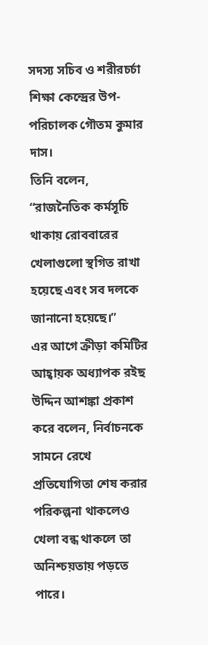সদস্য সচিব ও শরীরচর্চা শিক্ষা কেন্দ্রের উপ-পরিচালক গৌতম কুমার দাস।
তিনি বলেন, “রাজনৈতিক কর্মসূচি থাকায় রোববারের খেলাগুলো স্থগিত রাখা হয়েছে এবং সব দলকে জানানো হয়েছে।”
এর আগে ক্রীড়া কমিটির আহ্বায়ক অধ্যাপক রইছ উদ্দিন আশঙ্কা প্রকাশ করে বলেন, নির্বাচনকে সামনে রেখে প্রতিযোগিতা শেষ করার পরিকল্পনা থাকলেও খেলা বন্ধ থাকলে তা অনিশ্চয়তায় পড়তে পারে।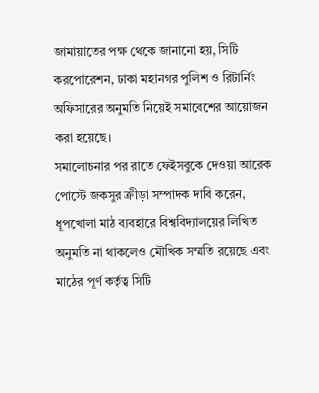জামায়াতের পক্ষ থেকে জানানো হয়, সিটি করপোরেশন, ঢাকা মহানগর পুলিশ ও রিটার্নিং অফিসারের অনুমতি নিয়েই সমাবেশের আয়োজন করা হয়েছে।
সমালোচনার পর রাতে ফেইসবুকে দেওয়া আরেক পোস্টে জকসুর ক্রীড়া সম্পাদক দাবি করেন, ধূপখোলা মাঠ ব্যবহারে বিশ্ববিদ্যালয়ের লিখিত অনুমতি না থাকলেও মৌখিক সম্মতি রয়েছে এবং মাঠের পূর্ণ কর্তৃত্ব সিটি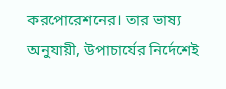করপোরেশনের। তার ভাষ্য অনুযায়ী, উপাচার্যের নির্দেশেই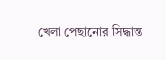খেলা পেছানোর সিদ্ধান্ত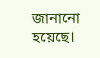জানানো হয়েছে।